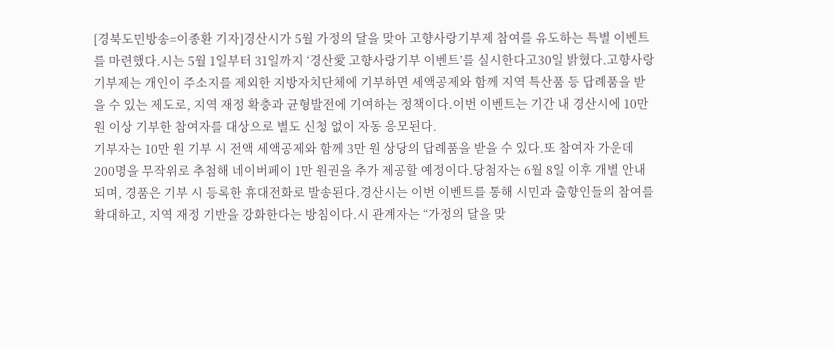[경북도민방송=이종환 기자]경산시가 5월 가정의 달을 맞아 고향사랑기부제 참여를 유도하는 특별 이벤트를 마련했다.시는 5월 1일부터 31일까지 ‘경산愛 고향사랑기부 이벤트’를 실시한다고30일 밝혔다.고향사랑기부제는 개인이 주소지를 제외한 지방자치단체에 기부하면 세액공제와 함께 지역 특산품 등 답례품을 받을 수 있는 제도로, 지역 재정 확충과 균형발전에 기여하는 정책이다.이번 이벤트는 기간 내 경산시에 10만 원 이상 기부한 참여자를 대상으로 별도 신청 없이 자동 응모된다.
기부자는 10만 원 기부 시 전액 세액공제와 함께 3만 원 상당의 답례품을 받을 수 있다.또 참여자 가운데 200명을 무작위로 추첨해 네이버페이 1만 원권을 추가 제공할 예정이다.당첨자는 6월 8일 이후 개별 안내되며, 경품은 기부 시 등록한 휴대전화로 발송된다.경산시는 이번 이벤트를 통해 시민과 출향인들의 참여를 확대하고, 지역 재정 기반을 강화한다는 방침이다.시 관계자는 “가정의 달을 맞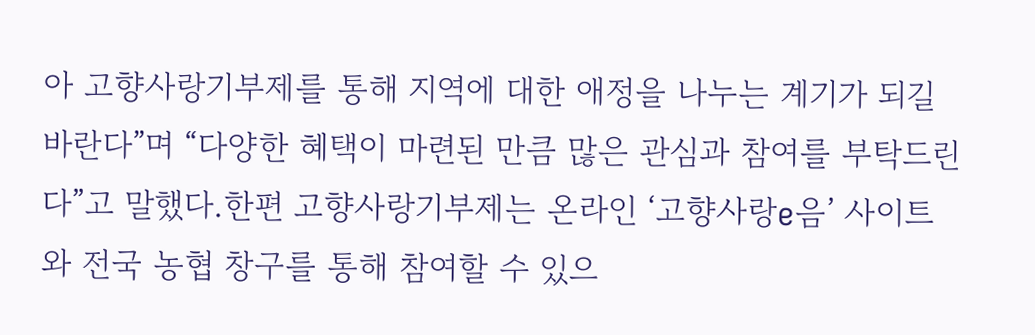아 고향사랑기부제를 통해 지역에 대한 애정을 나누는 계기가 되길 바란다”며 “다양한 혜택이 마련된 만큼 많은 관심과 참여를 부탁드린다”고 말했다.한편 고향사랑기부제는 온라인 ‘고향사랑e음’ 사이트와 전국 농협 창구를 통해 참여할 수 있으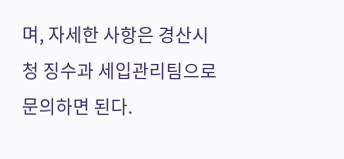며, 자세한 사항은 경산시청 징수과 세입관리팀으로 문의하면 된다.